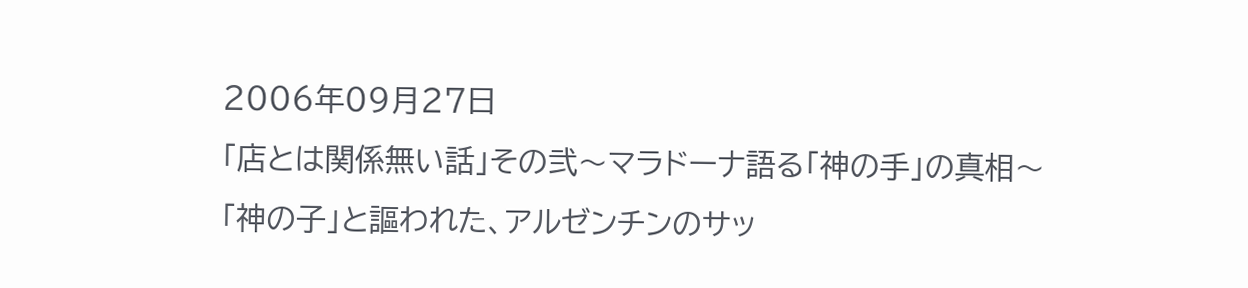2006年09月27日
「店とは関係無い話」その弐〜マラドーナ語る「神の手」の真相〜
「神の子」と謳われた、アルゼンチンのサッ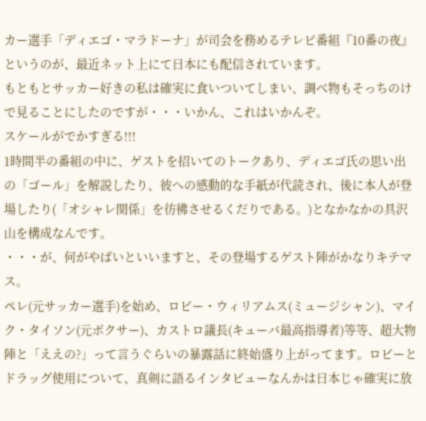カー選手「ディエゴ・マラドーナ」が司会を務めるテレビ番組『10番の夜』というのが、最近ネット上にて日本にも配信されています。
もともとサッカー好きの私は確実に食いついてしまい、調べ物もそっちのけで見ることにしたのですが・・・いかん、これはいかんぞ。
スケールがでかすぎる!!!
1時間半の番組の中に、ゲストを招いてのトークあり、ディエゴ氏の思い出の「ゴール」を解説したり、彼への感動的な手紙が代読され、後に本人が登場したり(「オシャレ関係」を彷彿させるくだりである。)となかなかの具沢山を構成なんです。
・・・が、何がやばいといいますと、その登場するゲスト陣がかなりキテマス。
ペレ(元サッカー選手)を始め、ロビー・ウィリアムス(ミュージシャン)、マイク・タイソン(元ボクサー)、カストロ議長(キューバ最高指導者)等等、超大物陣と「ええの?」って言うぐらいの暴露話に終始盛り上がってます。ロビーとドラッグ使用について、真剣に語るインタビューなんかは日本じゃ確実に放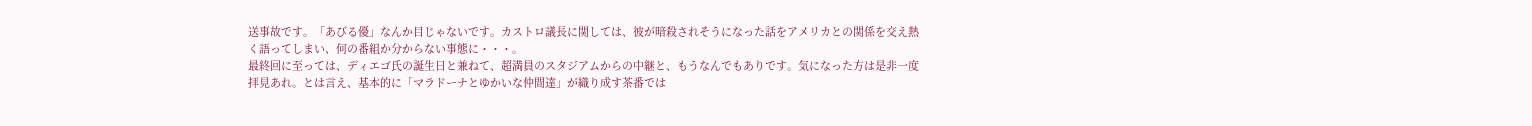送事故です。「あびる優」なんか目じゃないです。カストロ議長に関しては、彼が暗殺されそうになった話をアメリカとの関係を交え熱く語ってしまい、何の番組か分からない事態に・・・。
最終回に至っては、ディエゴ氏の誕生日と兼ねて、超満員のスタジアムからの中継と、もうなんでもありです。気になった方は是非一度拝見あれ。とは言え、基本的に「マラドーナとゆかいな仲間達」が織り成す茶番では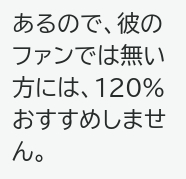あるので、彼のファンでは無い方には、120%おすすめしません。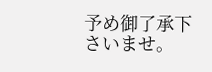予め御了承下さいませ。